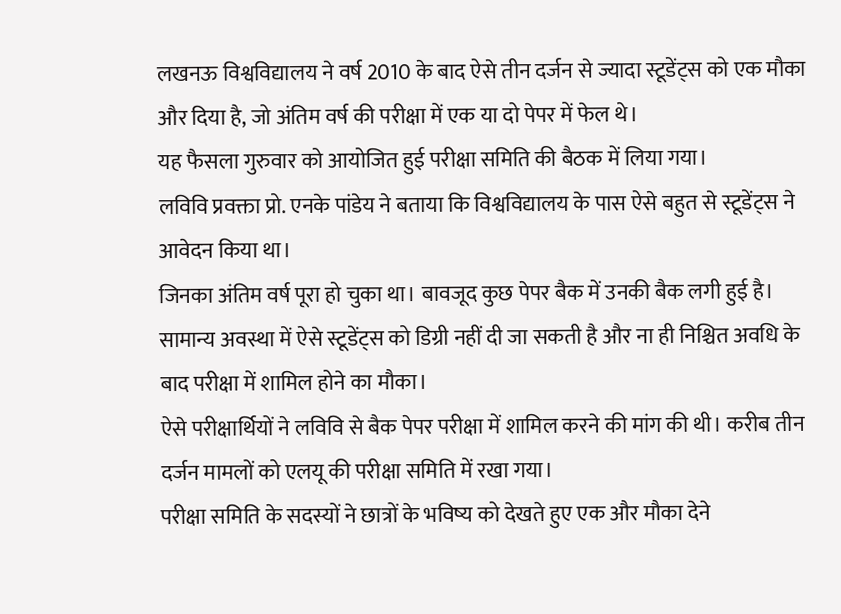लखनऊ विश्वविद्यालय ने वर्ष 2010 के बाद ऐसे तीन दर्जन से ज्यादा स्टूडेंट्स को एक मौका और दिया है, जो अंतिम वर्ष की परीक्षा में एक या दो पेपर में फेल थे।
यह फैसला गुरुवार को आयोजित हुई परीक्षा समिति की बैठक में लिया गया।
लविवि प्रवक्ता प्रो. एनके पांडेय ने बताया कि विश्वविद्यालय के पास ऐसे बहुत से स्टूडेंट्स ने आवेदन किया था।
जिनका अंतिम वर्ष पूरा हो चुका था। बावजूद कुछ पेपर बैक में उनकी बैक लगी हुई है।
सामान्य अवस्था में ऐसे स्टूडेंट्स को डिग्री नहीं दी जा सकती है और ना ही निश्चित अवधि के बाद परीक्षा में शामिल होने का मौका।
ऐसे परीक्षार्थियों ने लविवि से बैक पेपर परीक्षा में शामिल करने की मांग की थी। करीब तीन दर्जन मामलों को एलयू की परीक्षा समिति में रखा गया।
परीक्षा समिति के सदस्यों ने छात्रों के भविष्य को देखते हुए एक और मौका देने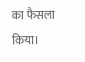का फैसला किया।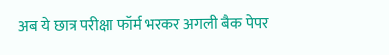अब ये छात्र परीक्षा फॉर्म भरकर अगली बैक पेपर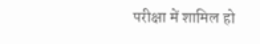परीक्षा में शामिल हो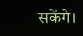सकेंगे।